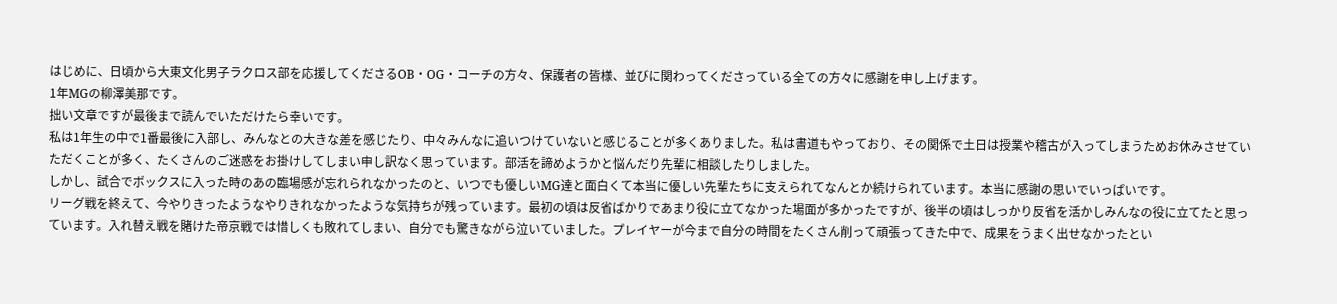はじめに、日頃から大東文化男子ラクロス部を応援してくださるOB・OG・コーチの方々、保護者の皆様、並びに関わってくださっている全ての方々に感謝を申し上げます。
1年MGの柳澤美那です。
拙い文章ですが最後まで読んでいただけたら幸いです。
私は1年生の中で1番最後に入部し、みんなとの大きな差を感じたり、中々みんなに追いつけていないと感じることが多くありました。私は書道もやっており、その関係で土日は授業や稽古が入ってしまうためお休みさせていただくことが多く、たくさんのご迷惑をお掛けしてしまい申し訳なく思っています。部活を諦めようかと悩んだり先輩に相談したりしました。
しかし、試合でボックスに入った時のあの臨場感が忘れられなかったのと、いつでも優しいMG達と面白くて本当に優しい先輩たちに支えられてなんとか続けられています。本当に感謝の思いでいっぱいです。
リーグ戦を終えて、今やりきったようなやりきれなかったような気持ちが残っています。最初の頃は反省ばかりであまり役に立てなかった場面が多かったですが、後半の頃はしっかり反省を活かしみんなの役に立てたと思っています。入れ替え戦を賭けた帝京戦では惜しくも敗れてしまい、自分でも驚きながら泣いていました。プレイヤーが今まで自分の時間をたくさん削って頑張ってきた中で、成果をうまく出せなかったとい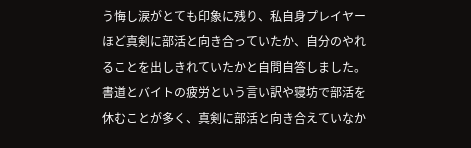う悔し涙がとても印象に残り、私自身プレイヤーほど真剣に部活と向き合っていたか、自分のやれることを出しきれていたかと自問自答しました。書道とバイトの疲労という言い訳や寝坊で部活を休むことが多く、真剣に部活と向き合えていなか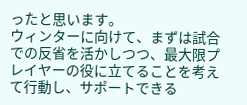ったと思います。
ウィンターに向けて、まずは試合での反省を活かしつつ、最大限プレイヤーの役に立てることを考えて行動し、サポートできる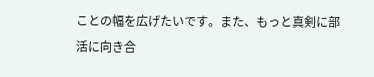ことの幅を広げたいです。また、もっと真剣に部活に向き合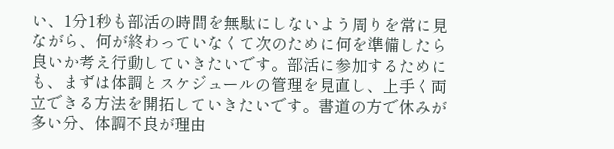い、1分1秒も部活の時間を無駄にしないよう周りを常に見ながら、何が終わっていなくて次のために何を準備したら良いか考え行動していきたいです。部活に参加するためにも、まずは体調とスケジュールの管理を見直し、上手く両立できる方法を開拓していきたいです。書道の方で休みが多い分、体調不良が理由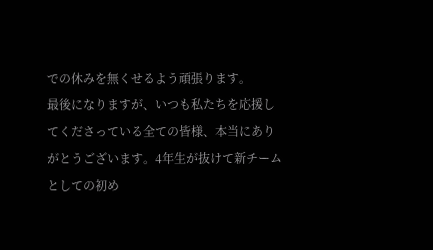での休みを無くせるよう頑張ります。
最後になりますが、いつも私たちを応援してくださっている全ての皆様、本当にありがとうございます。4年生が抜けて新チームとしての初め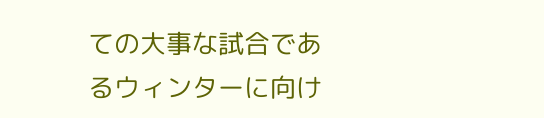ての大事な試合であるウィンターに向け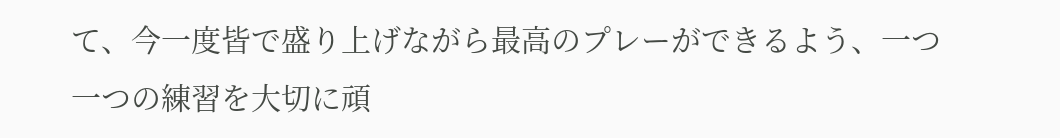て、今一度皆で盛り上げながら最高のプレーができるよう、一つ一つの練習を大切に頑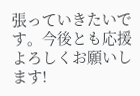張っていきたいです。今後とも応援よろしくお願いします!